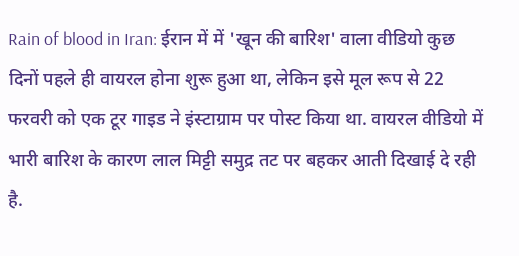Rain of blood in Iran: ईरान में में 'खून की बारिश' वाला वीडियो कुछ दिनों पहले ही वायरल होना शुरू हुआ था, लेकिन इसे मूल रूप से 22 फरवरी को एक टूर गाइड ने इंस्टाग्राम पर पोस्ट किया था. वायरल वीडियो में भारी बारिश के कारण लाल मिट्टी समुद्र तट पर बहकर आती दिखाई दे रही है.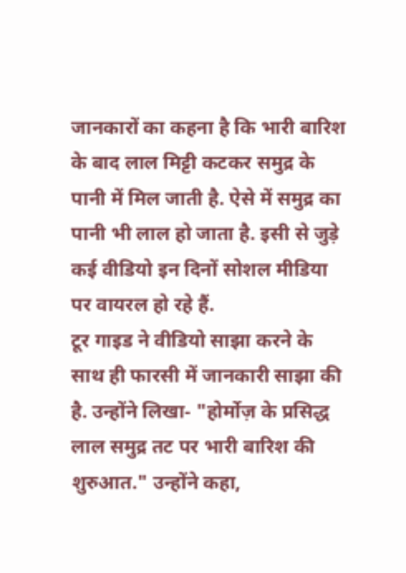जानकारों का कहना है कि भारी बारिश के बाद लाल मिट्टी कटकर समुद्र के पानी में मिल जाती है. ऐसे में समुद्र का पानी भी लाल हो जाता है. इसी से जुड़े कई वीडियो इन दिनों सोशल मीडिया पर वायरल हो रहे हैं.
टूर गाइड ने वीडियो साझा करने के साथ ही फारसी में जानकारी साझा की है. उन्होंने लिखा- "होर्मोज़ के प्रसिद्ध लाल समुद्र तट पर भारी बारिश की शुरुआत." उन्होंने कहा,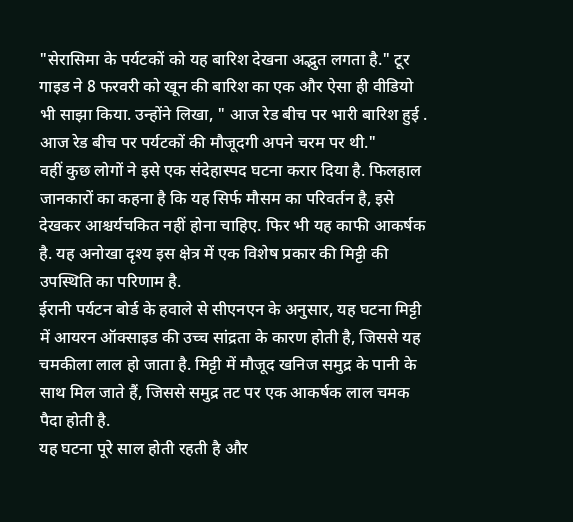"सेरासिमा के पर्यटकों को यह बारिश देखना अद्भुत लगता है." टूर गाइड ने 8 फरवरी को खून की बारिश का एक और ऐसा ही वीडियो भी साझा किया. उन्होंने लिखा, " आज रेड बीच पर भारी बारिश हुई . आज रेड बीच पर पर्यटकों की मौजूदगी अपने चरम पर थी."
वहीं कुछ लोगों ने इसे एक संदेहास्पद घटना करार दिया है. फिलहाल जानकारों का कहना है कि यह सिर्फ मौसम का परिवर्तन है, इसे देखकर आश्चर्यचकित नहीं होना चाहिए. फिर भी यह काफी आकर्षक है. यह अनोखा दृश्य इस क्षेत्र में एक विशेष प्रकार की मिट्टी की उपस्थिति का परिणाम है.
ईरानी पर्यटन बोर्ड के हवाले से सीएनएन के अनुसार, यह घटना मिट्टी में आयरन ऑक्साइड की उच्च सांद्रता के कारण होती है, जिससे यह चमकीला लाल हो जाता है. मिट्टी में मौजूद खनिज समुद्र के पानी के साथ मिल जाते हैं, जिससे समुद्र तट पर एक आकर्षक लाल चमक पैदा होती है.
यह घटना पूरे साल होती रहती है और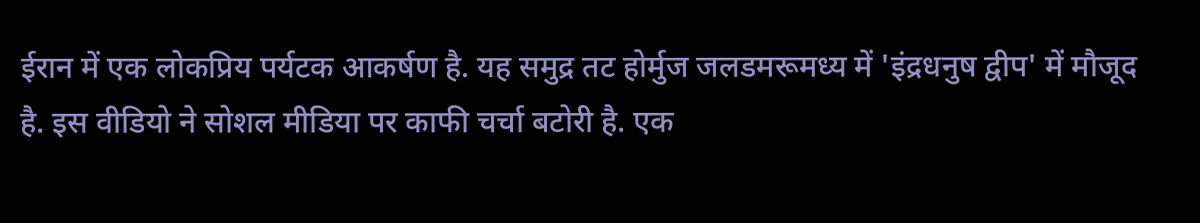ईरान में एक लोकप्रिय पर्यटक आकर्षण है. यह समुद्र तट होर्मुज जलडमरूमध्य में 'इंद्रधनुष द्वीप' में मौजूद है. इस वीडियो ने सोशल मीडिया पर काफी चर्चा बटोरी है. एक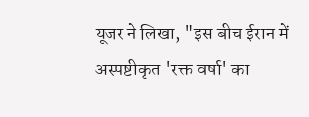यूजर ने लिखा, "इस बीच ईरान में अस्पष्टीकृत 'रक्त वर्षा' का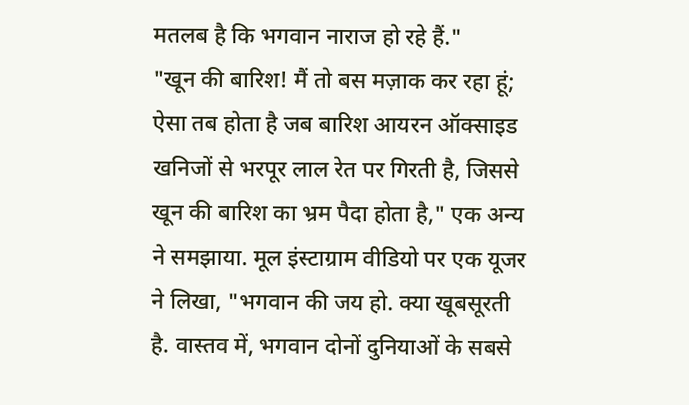मतलब है कि भगवान नाराज हो रहे हैं."
"खून की बारिश! मैं तो बस मज़ाक कर रहा हूं; ऐसा तब होता है जब बारिश आयरन ऑक्साइड खनिजों से भरपूर लाल रेत पर गिरती है, जिससे खून की बारिश का भ्रम पैदा होता है," एक अन्य ने समझाया. मूल इंस्टाग्राम वीडियो पर एक यूजर ने लिखा, "भगवान की जय हो. क्या खूबसूरती है. वास्तव में, भगवान दोनों दुनियाओं के सबसे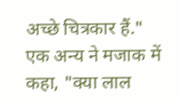अच्छे चित्रकार हैं." एक अन्य ने मजाक में कहा, "क्या लाल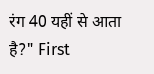रंग 40 यहीं से आता है?" First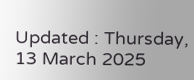Updated : Thursday, 13 March 2025